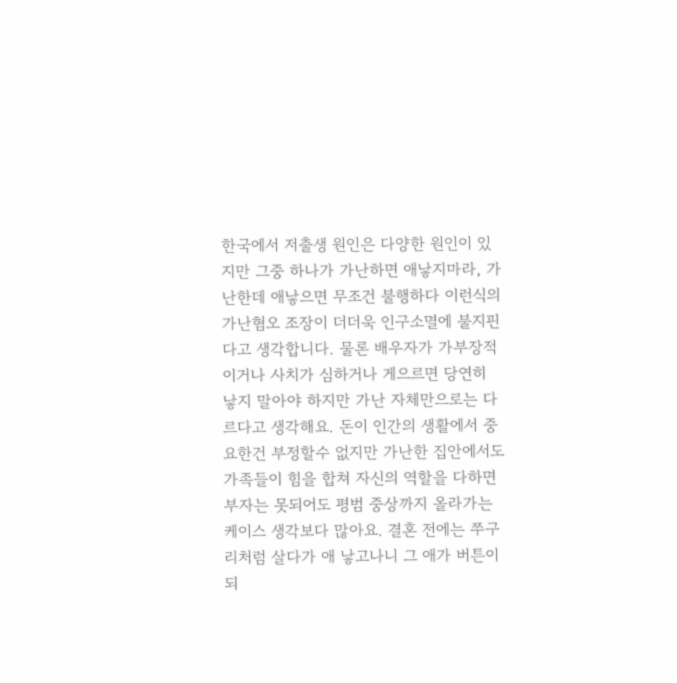한국에서 저출생 원인은 다양한 원인이 있지만 그중 하나가 가난하면 애낳지마라, 가난한데 애낳으면 무조건 불행하다 이런식의 가난혐오 조장이 더더욱 인구소멸에 불지핀다고 생각합니다. 물론 배우자가 가부장적이거나 사치가 심하거나 게으르면 당연히 낳지 말아야 하지만 가난 자체만으로는 다르다고 생각해요. 돈이 인간의 생활에서 중요한건 부정할수 없지만 가난한 집안에서도 가족들이 힘을 합쳐 자신의 역할을 다하면 부자는 못되어도 평범 중상까지 올라가는 케이스 생각보다 많아요. 결혼 전에는 쭈구리처럼 살다가 애 낳고나니 그 애가 버튼이 되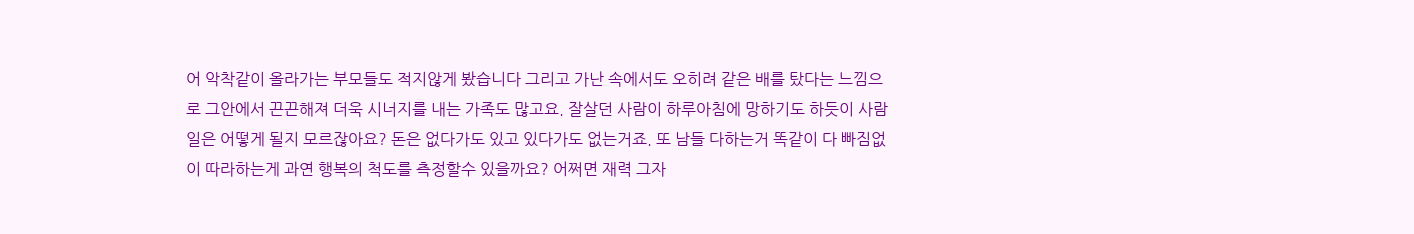어 악착같이 올라가는 부모들도 적지않게 봤습니다 그리고 가난 속에서도 오히려 같은 배를 탔다는 느낌으로 그안에서 끈끈해져 더욱 시너지를 내는 가족도 많고요. 잘살던 사람이 하루아침에 망하기도 하듯이 사람 일은 어떻게 될지 모르잖아요? 돈은 없다가도 있고 있다가도 없는거죠. 또 남들 다하는거 똑같이 다 빠짐없이 따라하는게 과연 행복의 척도를 측정할수 있을까요? 어쩌면 재력 그자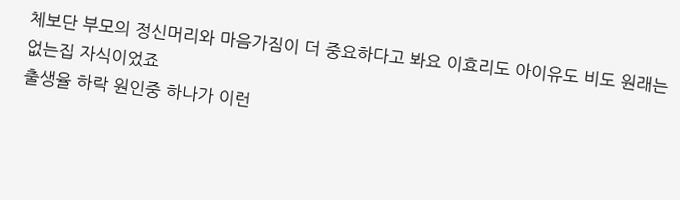체보단 부모의 정신머리와 마음가짐이 더 중요하다고 봐요 이효리도 아이유도 비도 원래는 없는집 자식이었죠
출생율 하락 원인중 하나가 이런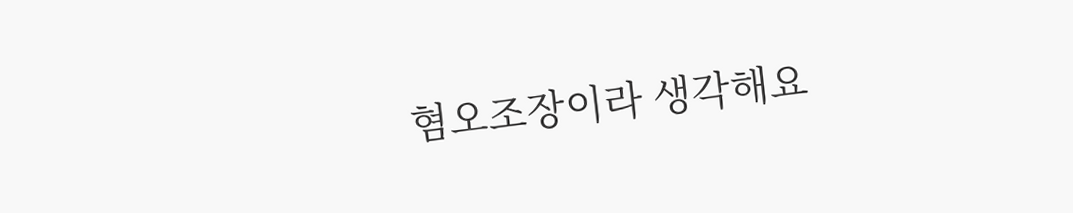혐오조장이라 생각해요